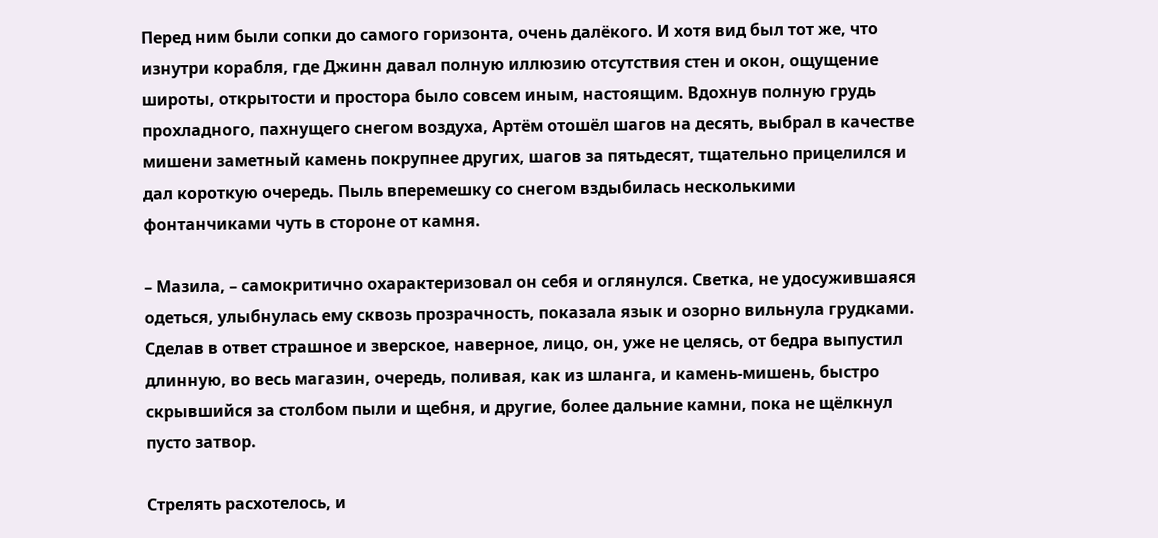Перед ним были сопки до самого горизонта, очень далёкого. И хотя вид был тот же, что изнутри корабля, где Джинн давал полную иллюзию отсутствия стен и окон, ощущение широты, открытости и простора было совсем иным, настоящим. Вдохнув полную грудь прохладного, пахнущего снегом воздуха, Артём отошёл шагов на десять, выбрал в качестве мишени заметный камень покрупнее других, шагов за пятьдесят, тщательно прицелился и дал короткую очередь. Пыль вперемешку со снегом вздыбилась несколькими фонтанчиками чуть в стороне от камня.

– Мазила, – самокритично охарактеризовал он себя и оглянулся. Светка, не удосужившаяся одеться, улыбнулась ему сквозь прозрачность, показала язык и озорно вильнула грудками. Сделав в ответ страшное и зверское, наверное, лицо, он, уже не целясь, от бедра выпустил длинную, во весь магазин, очередь, поливая, как из шланга, и камень-мишень, быстро скрывшийся за столбом пыли и щебня, и другие, более дальние камни, пока не щёлкнул пусто затвор.

Стрелять расхотелось, и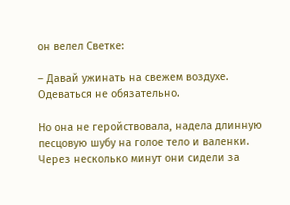он велел Светке:

– Давай ужинать на свежем воздухе. Одеваться не обязательно.

Но она не геройствовала, надела длинную песцовую шубу на голое тело и валенки. Через несколько минут они сидели за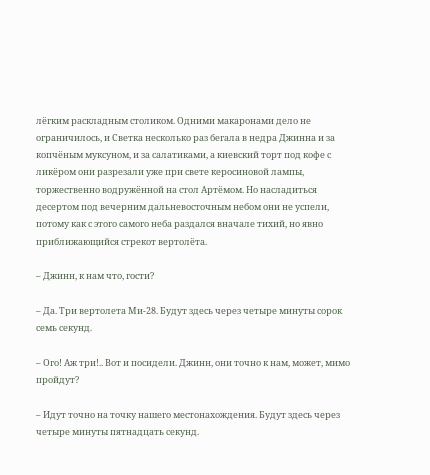лёгким раскладным столиком. Одними макаронами дело не ограничилось, и Светка несколько раз бегала в недра Джинна и за копчёным муксуном, и за салатиками, а киевский торт под кофе с ликёром они разрезали уже при свете керосиновой лампы, торжественно водружённой на стол Артёмом. Но насладиться десертом под вечерним дальневосточным небом они не успели, потому как с этого самого неба раздался вначале тихий, но явно приближающийся стрекот вертолёта.

– Джинн, к нам что, гости?

– Да. Три вертолета Ми-28. Будут здесь через четыре минуты сорок семь секунд.

– Ого! Аж три!.. Вот и посидели. Джинн, они точно к нам, может, мимо пройдут?

– Идут точно на точку нашего местонахождения. Будут здесь через четыре минуты пятнадцать секунд.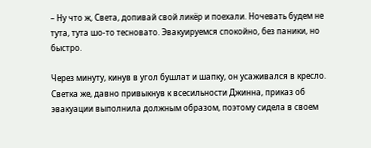– Ну что ж, Света, допивай свой ликёр и поехали. Ночевать будем не тута, тута шо-то тесновато. Эвакуируемся спокойно, без паники, но быстро.

Через минуту, кинув в угол бушлат и шапку, он усаживался в кресло. Светка же, давно привыкнув к всесильности Джинна, приказ об эвакуации выполнила должным образом, поэтому сидела в своем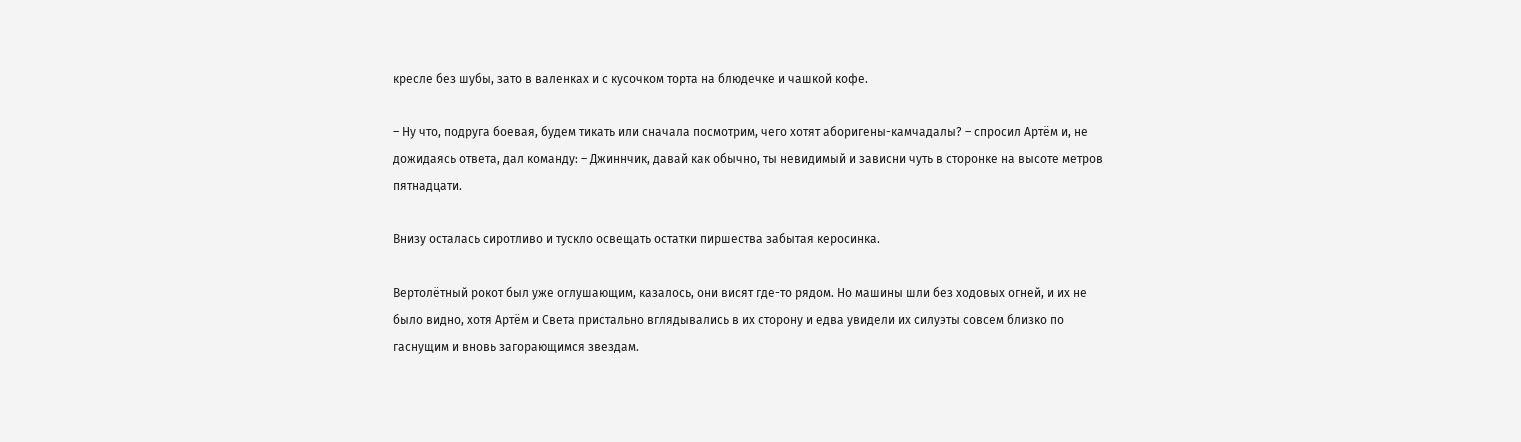кресле без шубы, зато в валенках и с кусочком торта на блюдечке и чашкой кофе.

– Ну что, подруга боевая, будем тикать или сначала посмотрим, чего хотят аборигены-камчадалы? – спросил Артём и, не дожидаясь ответа, дал команду: – Джиннчик, давай как обычно, ты невидимый и зависни чуть в сторонке на высоте метров пятнадцати.

Внизу осталась сиротливо и тускло освещать остатки пиршества забытая керосинка.

Вертолётный рокот был уже оглушающим, казалось, они висят где-то рядом. Но машины шли без ходовых огней, и их не было видно, хотя Артём и Света пристально вглядывались в их сторону и едва увидели их силуэты совсем близко по гаснущим и вновь загорающимся звездам.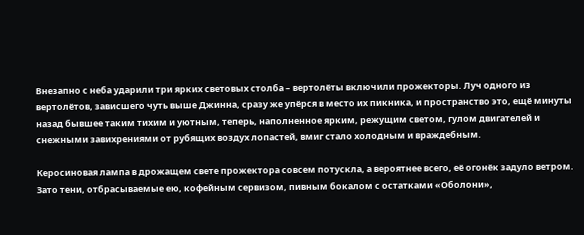Внезапно с неба ударили три ярких световых столба – вертолёты включили прожекторы. Луч одного из вертолётов, зависшего чуть выше Джинна, сразу же упёрся в место их пикника, и пространство это, ещё минуты назад бывшее таким тихим и уютным, теперь, наполненное ярким, режущим светом, гулом двигателей и снежными завихрениями от рубящих воздух лопастей, вмиг стало холодным и враждебным.

Керосиновая лампа в дрожащем свете прожектора совсем потускла, а вероятнее всего, её огонёк задуло ветром. Зато тени, отбрасываемые ею, кофейным сервизом, пивным бокалом с остатками «Оболони»,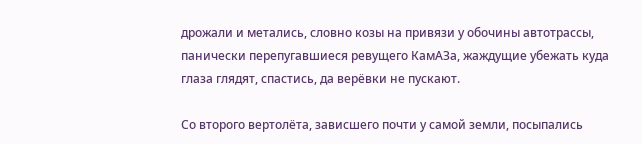дрожали и метались, словно козы на привязи у обочины автотрассы, панически перепугавшиеся ревущего КамАЗа, жаждущие убежать куда глаза глядят, спастись, да верёвки не пускают.

Со второго вертолёта, зависшего почти у самой земли, посыпались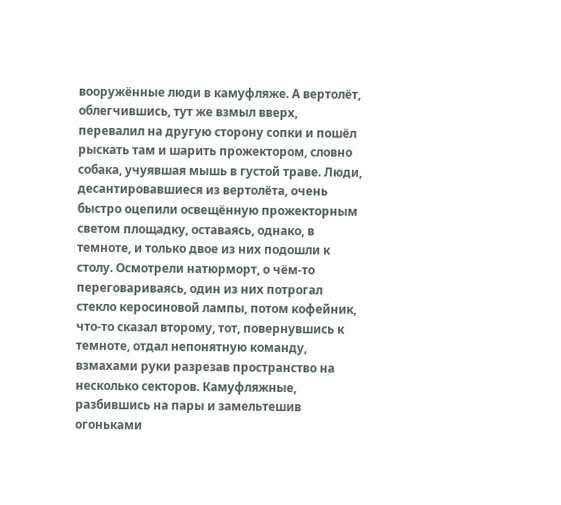вооружённые люди в камуфляже. А вертолёт, облегчившись, тут же взмыл вверх, перевалил на другую сторону сопки и пошёл рыскать там и шарить прожектором, словно собака, учуявшая мышь в густой траве. Люди, десантировавшиеся из вертолёта, очень быстро оцепили освещённую прожекторным светом площадку, оставаясь, однако, в темноте, и только двое из них подошли к столу. Осмотрели натюрморт, о чём-то переговариваясь, один из них потрогал стекло керосиновой лампы, потом кофейник, что-то сказал второму, тот, повернувшись к темноте, отдал непонятную команду, взмахами руки разрезав пространство на несколько секторов. Камуфляжные, разбившись на пары и замельтешив огоньками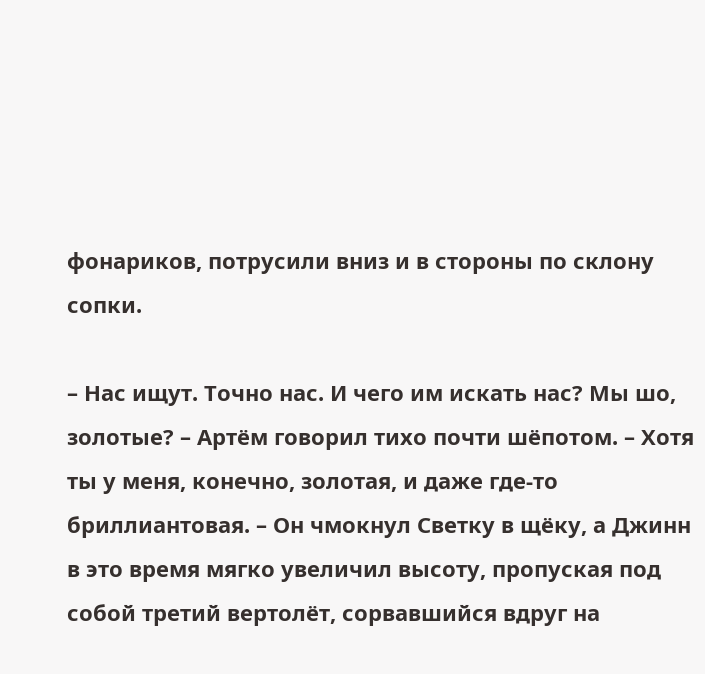фонариков, потрусили вниз и в стороны по склону сопки.

– Нас ищут. Точно нас. И чего им искать нас? Мы шо, золотые? – Артём говорил тихо почти шёпотом. – Хотя ты у меня, конечно, золотая, и даже где-то бриллиантовая. – Он чмокнул Светку в щёку, а Джинн в это время мягко увеличил высоту, пропуская под собой третий вертолёт, сорвавшийся вдруг на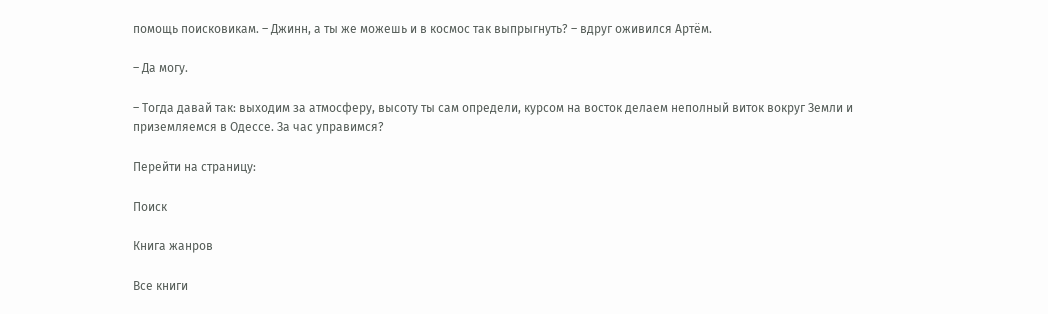помощь поисковикам. – Джинн, а ты же можешь и в космос так выпрыгнуть? – вдруг оживился Артём.

– Да могу.

– Тогда давай так: выходим за атмосферу, высоту ты сам определи, курсом на восток делаем неполный виток вокруг Земли и приземляемся в Одессе. За час управимся?

Перейти на страницу:

Поиск

Книга жанров

Все книги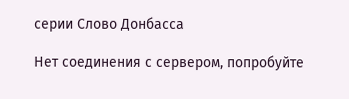серии Слово Донбасса

Нет соединения с сервером, попробуйте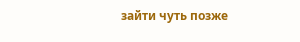зайти чуть позже